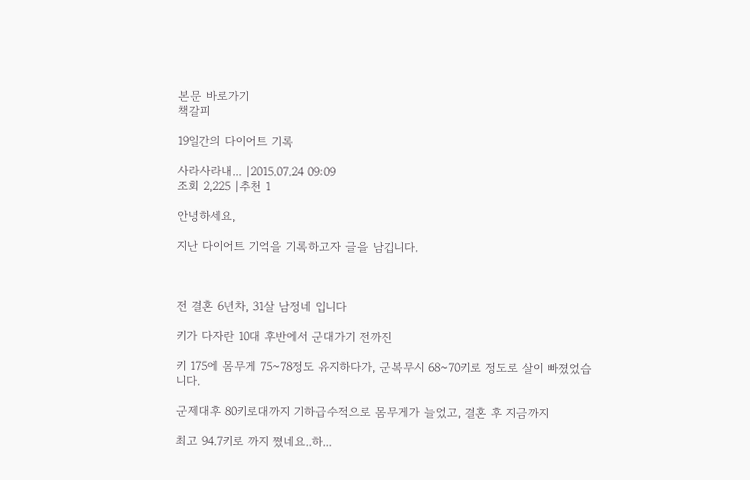본문 바로가기
책갈피

19일간의 다이어트 기록

사라사라내... |2015.07.24 09:09
조회 2,225 |추천 1

안녕하세요,

지난 다이어트 기억을 기록하고자 글을 남깁니다.



전 결혼 6년차, 31살 남정네 입니다

키가 다자란 10대 후반에서 군대가기 전까진

키 175에 몸무게 75~78정도 유지하다가, 군복무시 68~70키로 정도로 살이 빠졌었습니다.

군제대후 80키로대까지 기하급수적으로 몸무게가 늘었고, 결혼 후 지금까지

최고 94.7키로 까지 쪘네요..하...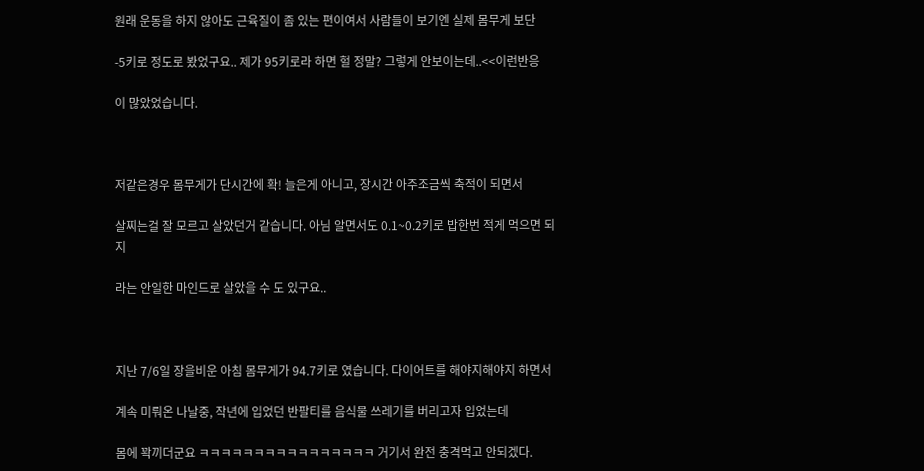원래 운동을 하지 않아도 근육질이 좀 있는 편이여서 사람들이 보기엔 실제 몸무게 보단

-5키로 정도로 봤었구요.. 제가 95키로라 하면 헐 정말? 그렇게 안보이는데..<<이런반응

이 많았었습니다.



저같은경우 몸무게가 단시간에 확! 늘은게 아니고, 장시간 아주조금씩 축적이 되면서

살찌는걸 잘 모르고 살았던거 같습니다. 아님 알면서도 0.1~0.2키로 밥한번 적게 먹으면 되지

라는 안일한 마인드로 살았을 수 도 있구요..



지난 7/6일 장을비운 아침 몸무게가 94.7키로 였습니다. 다이어트를 해야지해야지 하면서

계속 미뤄온 나날중, 작년에 입었던 반팔티를 음식물 쓰레기를 버리고자 입었는데

몸에 꽉끼더군요 ㅋㅋㅋㅋㅋㅋㅋㅋㅋㅋㅋㅋㅋㅋㅋㅋ 거기서 완전 충격먹고 안되겠다.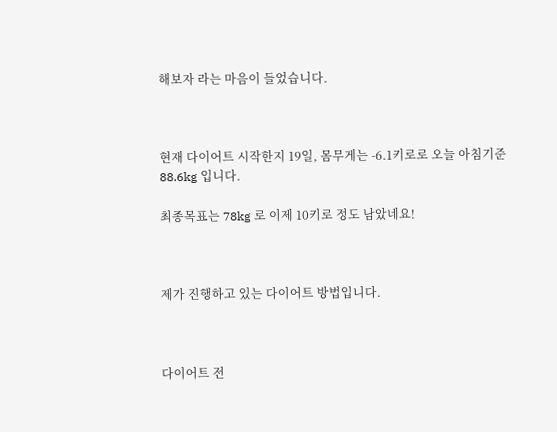해보자 라는 마음이 들었습니다.



현재 다이어트 시작한지 19일, 몸무게는 -6.1키로로 오늘 아침기준 88.6kg 입니다.

최종목표는 78kg 로 이제 10키로 정도 남았네요!



제가 진행하고 있는 다이어트 방법입니다.



다이어트 전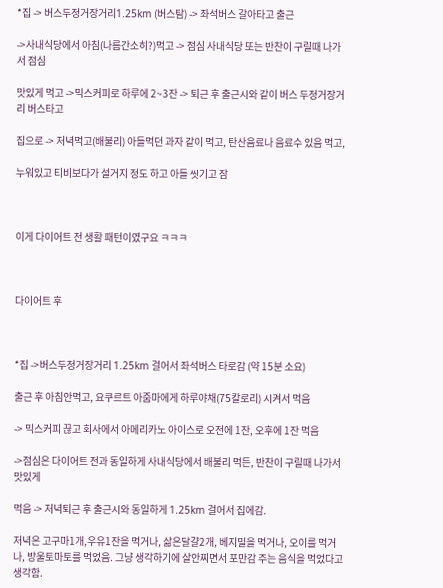*집 -> 버스두정거장거리1.25km (버스탐) -> 좌석버스 갈아타고 출근

->사내식당에서 아침(나름간소히?)먹고 -> 점심 사내식당 또는 반찬이 구릴때 나가서 점심

맛있게 먹고 ->믹스커피로 하루에 2~3잔 -> 퇴근 후 출근시와 같이 버스 두정거장거리 버스타고

집으로 -> 저녁먹고(배불리) 아들먹던 과자 같이 먹고, 탄산음료나 음료수 있음 먹고,

누워있고 티비보다가 설거지 정도 하고 아들 씻기고 잠



이게 다이어트 전 생활 패턴이였구요 ㅋㅋㅋ



다이어트 후



*집 ->버스두정거장거리 1.25km 걸어서 좌석버스 타로감 (약 15분 소요)

출근 후 아침안먹고, 요쿠르트 아줌마에게 하루야채(75칼로리) 시켜서 먹음

-> 믹스커피 끊고 회사에서 아메리카노 아이스로 오전에 1잔, 오후에 1잔 먹음

->점심은 다이어트 전과 동일하게 사내식당에서 배불리 먹든, 반찬이 구릴때 나가서 맛있게

먹음 -> 저녁퇴근 후 출근시와 동일하게 1.25km 걸어서 집에감.

저녁은 고구마1개,우유1잔을 먹거나, 삶은달걀2개, 베지밀을 먹거나, 오이를 먹거나, 방울토마토를 먹었음. 그냥 생각하기에 살안찌면서 포만감 주는 음식을 먹었다고 생각함.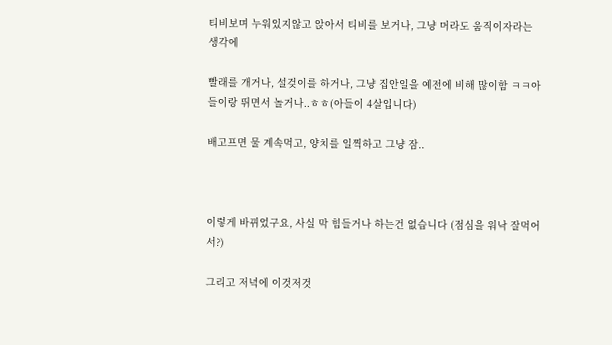티비보며 누워있지않고 앉아서 티비를 보거나, 그냥 머라도 움직이자라는 생각에

빨래를 개거나, 설겆이를 하거나, 그냥 집안일을 예전에 비해 많이함 ㅋㅋ아들이랑 뛰면서 놀거나..ㅎㅎ(아들이 4살입니다)

배고프면 물 계속먹고, 양치를 일찍하고 그냥 잠..



이렇게 바뀌었구요, 사실 막 힘들거나 하는건 없습니다 (점심을 워낙 잘먹어서?)

그리고 저녁에 이것저것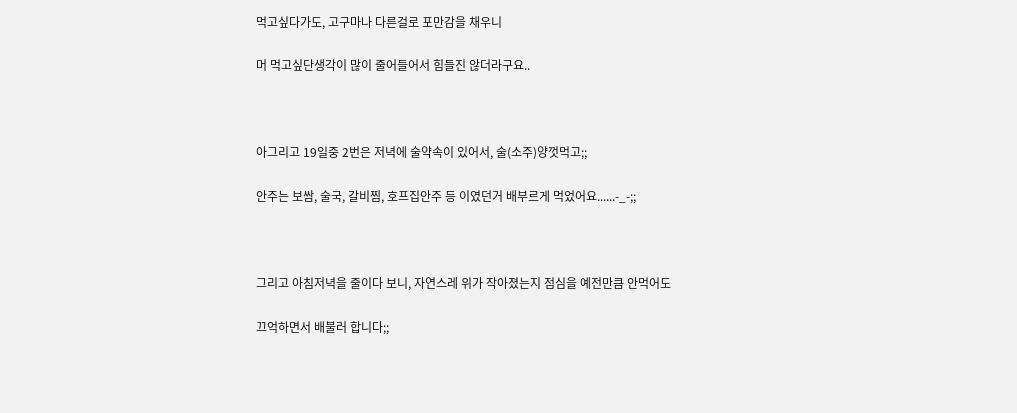먹고싶다가도, 고구마나 다른걸로 포만감을 채우니

머 먹고싶단생각이 많이 줄어들어서 힘들진 않더라구요..



아그리고 19일중 2번은 저녁에 술약속이 있어서, 술(소주)양껏먹고;;

안주는 보쌈, 술국, 갈비찜, 호프집안주 등 이였던거 배부르게 먹었어요......-_-;;



그리고 아침저녁을 줄이다 보니, 자연스레 위가 작아졌는지 점심을 예전만큼 안먹어도

끄억하면서 배불러 합니다;;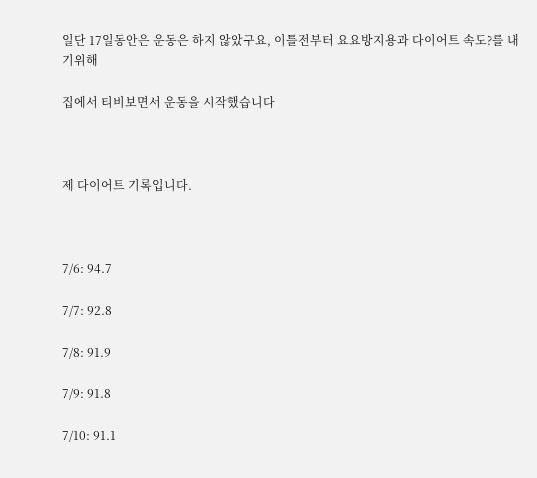일단 17일동안은 운동은 하지 않았구요, 이틀전부터 요요방지용과 다이어트 속도?를 내기위해

집에서 티비보면서 운동을 시작했습니다



제 다이어트 기록입니다.



7/6: 94.7

7/7: 92.8

7/8: 91.9

7/9: 91.8

7/10: 91.1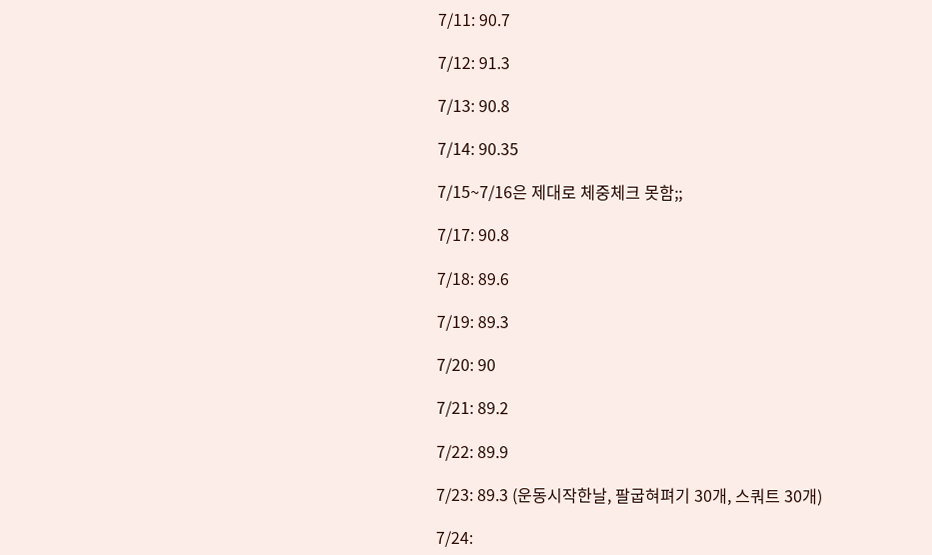7/11: 90.7

7/12: 91.3

7/13: 90.8

7/14: 90.35

7/15~7/16은 제대로 체중체크 못함;;

7/17: 90.8

7/18: 89.6

7/19: 89.3

7/20: 90

7/21: 89.2

7/22: 89.9

7/23: 89.3 (운동시작한날, 팔굽혀펴기 30개, 스쿼트 30개)

7/24: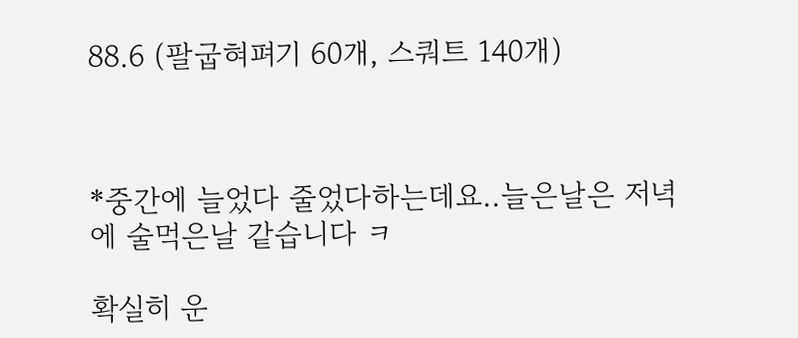88.6 (팔굽혀펴기 60개, 스쿼트 140개)



*중간에 늘었다 줄었다하는데요..늘은날은 저녁에 술먹은날 같습니다 ㅋ

확실히 운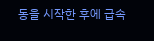동을 시작한 후에 급속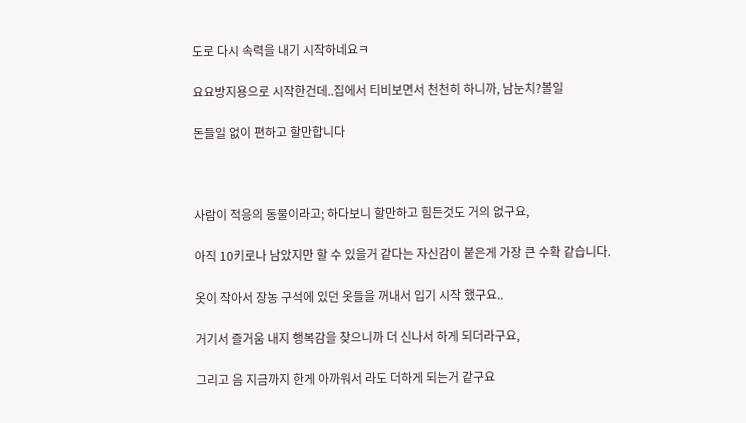도로 다시 속력을 내기 시작하네요ㅋ

요요방지용으로 시작한건데..집에서 티비보면서 천천히 하니까, 남눈치?볼일

돈들일 없이 편하고 할만합니다



사람이 적응의 동물이라고; 하다보니 할만하고 힘든것도 거의 없구요,

아직 10키로나 남았지만 할 수 있을거 같다는 자신감이 붙은게 가장 큰 수확 같습니다.

옷이 작아서 장농 구석에 있던 옷들을 꺼내서 입기 시작 했구요..

거기서 즐거움 내지 행복감을 찾으니까 더 신나서 하게 되더라구요,

그리고 음 지금까지 한게 아까워서 라도 더하게 되는거 같구요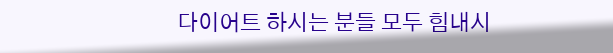다이어트 하시는 분들 모두 힘내시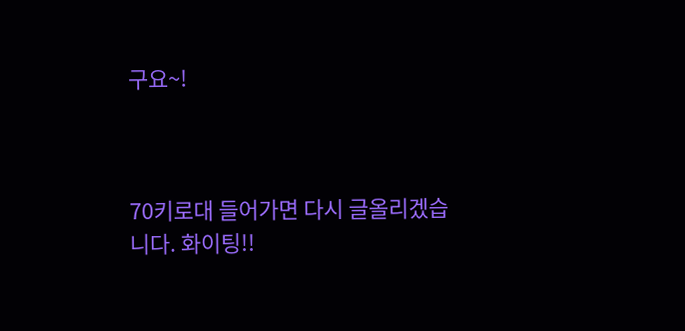구요~!



70키로대 들어가면 다시 글올리겠습니다. 화이팅!!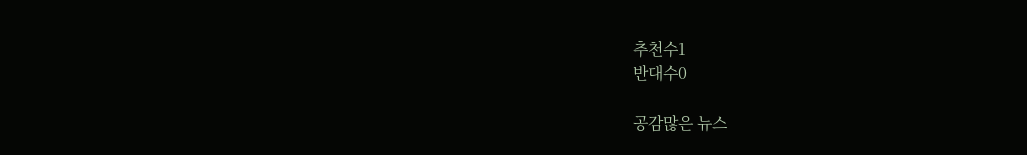추천수1
반대수0

공감많은 뉴스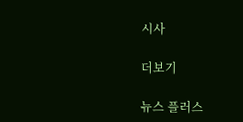시사

더보기

뉴스 플러스